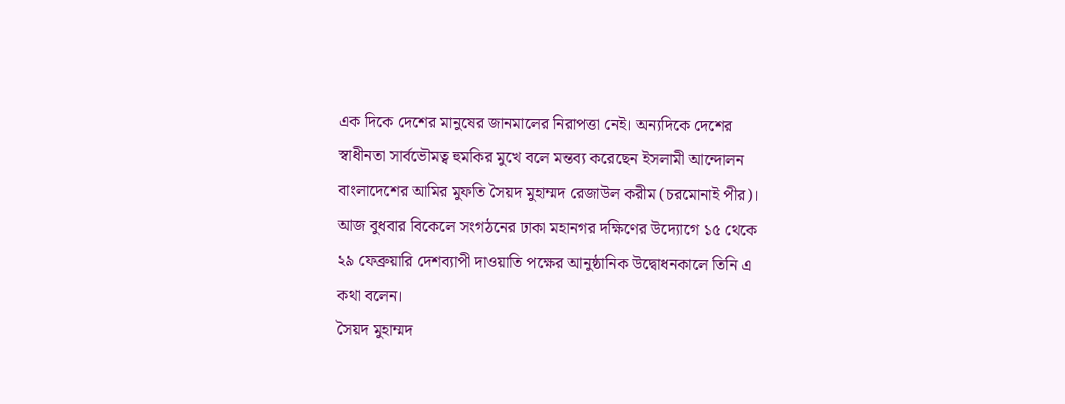এক দিকে দেশের মানুষের জানমালের নিরাপত্তা নেই। অন্যদিকে দেশের স্বাধীনতা সার্বভৌমত্ব হুমকির মুখে বলে মন্তব্য করেছেন ইসলামী আন্দোলন বাংলাদেশের আমির মুফতি সৈয়দ মুহাম্মদ রেজাউল করীম (চরমোনাই পীর)।
আজ বুধবার বিকেলে সংগঠনের ঢাকা মহানগর দক্ষিণের উদ্যোগে ১৫ থেকে ২৯ ফেব্রুয়ারি দেশব্যাপী দাওয়াতি পক্ষের আনুষ্ঠানিক উদ্বোধনকালে তিনি এ কথা বলেন।
সৈয়দ মুহাম্মদ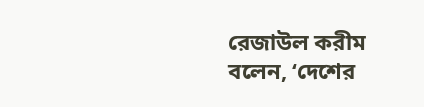রেজাউল করীম বলেন, ‘দেশের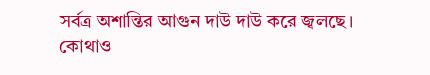সর্বত্র অশান্তির আগুন দাউ দাউ করে জ্বলছে। কোথাও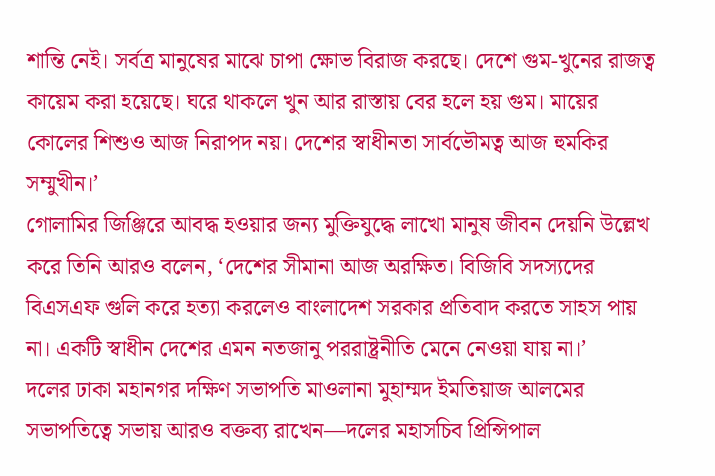শান্তি নেই। সর্বত্র মানুষের মাঝে চাপা ক্ষোভ বিরাজ করছে। দেশে গুম-খুনের রাজত্ব কায়েম করা হয়েছে। ঘরে থাকলে খুন আর রাস্তায় বের হলে হয় গুম। মায়ের কোলের শিশুও আজ নিরাপদ নয়। দেশের স্বাধীনতা সার্বভৌমত্ব আজ হুমকির সম্মুখীন।’
গোলামির জিঞ্জিরে আবদ্ধ হওয়ার জন্য মুক্তিযুদ্ধে লাখো মানুষ জীবন দেয়নি উল্লেখ করে তিনি আরও বলেন, ‘দেশের সীমানা আজ অরক্ষিত। বিজিবি সদস্যদের বিএসএফ গুলি করে হত্যা করলেও বাংলাদেশ সরকার প্রতিবাদ করতে সাহস পায় না। একটি স্বাধীন দেশের এমন নতজানু পররাষ্ট্রনীতি মেনে নেওয়া যায় না।’
দলের ঢাকা মহানগর দক্ষিণ সভাপতি মাওলানা মুহাম্মদ ইমতিয়াজ আলমের সভাপতিত্বে সভায় আরও বক্তব্য রাখেন—দলের মহাসচিব প্রিন্সিপাল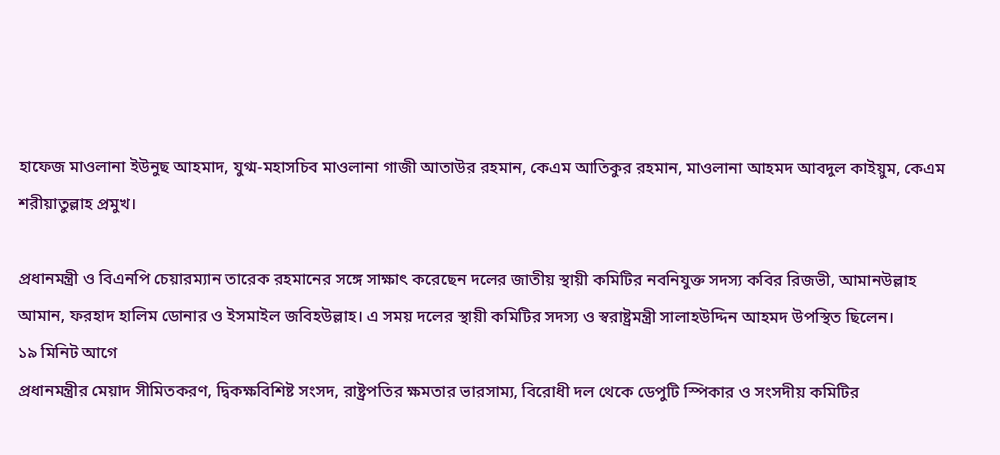হাফেজ মাওলানা ইউনুছ আহমাদ, যুগ্ম-মহাসচিব মাওলানা গাজী আতাউর রহমান, কেএম আতিকুর রহমান, মাওলানা আহমদ আবদুল কাইয়ুম, কেএম শরীয়াতুল্লাহ প্রমুখ।

প্রধানমন্ত্রী ও বিএনপি চেয়ারম্যান তারেক রহমানের সঙ্গে সাক্ষাৎ করেছেন দলের জাতীয় স্থায়ী কমিটির নবনিযুক্ত সদস্য কবির রিজভী, আমানউল্লাহ আমান, ফরহাদ হালিম ডোনার ও ইসমাইল জবিহউল্লাহ। এ সময় দলের স্থায়ী কমিটির সদস্য ও স্বরাষ্ট্রমন্ত্রী সালাহউদ্দিন আহমদ উপস্থিত ছিলেন।
১৯ মিনিট আগে
প্রধানমন্ত্রীর মেয়াদ সীমিতকরণ, দ্বিকক্ষবিশিষ্ট সংসদ, রাষ্ট্রপতির ক্ষমতার ভারসাম্য, বিরোধী দল থেকে ডেপুটি স্পিকার ও সংসদীয় কমিটির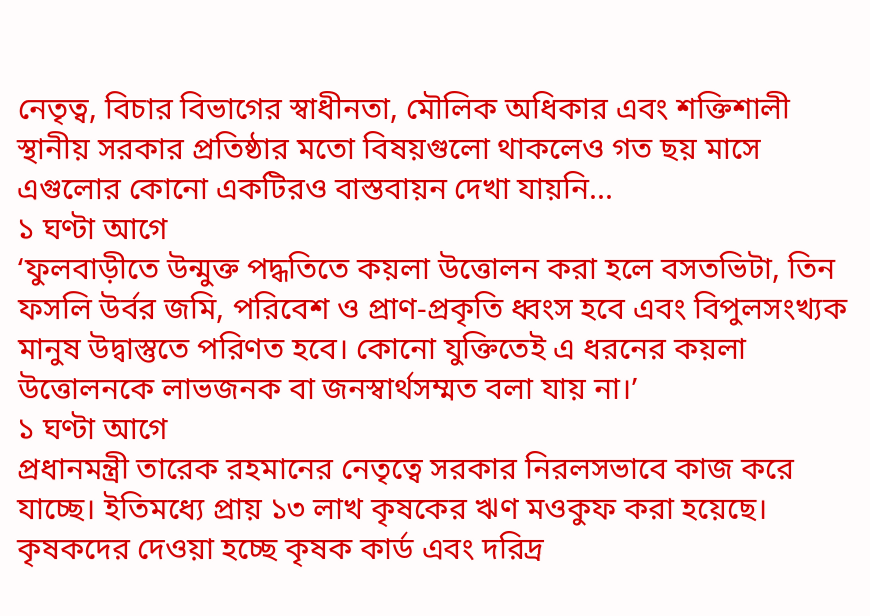নেতৃত্ব, বিচার বিভাগের স্বাধীনতা, মৌলিক অধিকার এবং শক্তিশালী স্থানীয় সরকার প্রতিষ্ঠার মতো বিষয়গুলো থাকলেও গত ছয় মাসে এগুলোর কোনো একটিরও বাস্তবায়ন দেখা যায়নি...
১ ঘণ্টা আগে
‘ফুলবাড়ীতে উন্মুক্ত পদ্ধতিতে কয়লা উত্তোলন করা হলে বসতভিটা, তিন ফসলি উর্বর জমি, পরিবেশ ও প্রাণ-প্রকৃতি ধ্বংস হবে এবং বিপুলসংখ্যক মানুষ উদ্বাস্তুতে পরিণত হবে। কোনো যুক্তিতেই এ ধরনের কয়লা উত্তোলনকে লাভজনক বা জনস্বার্থসম্মত বলা যায় না।’
১ ঘণ্টা আগে
প্রধানমন্ত্রী তারেক রহমানের নেতৃত্বে সরকার নিরলসভাবে কাজ করে যাচ্ছে। ইতিমধ্যে প্রায় ১৩ লাখ কৃষকের ঋণ মওকুফ করা হয়েছে। কৃষকদের দেওয়া হচ্ছে কৃষক কার্ড এবং দরিদ্র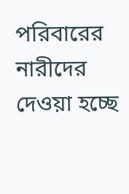পরিবারের নারীদের দেওয়া হচ্ছে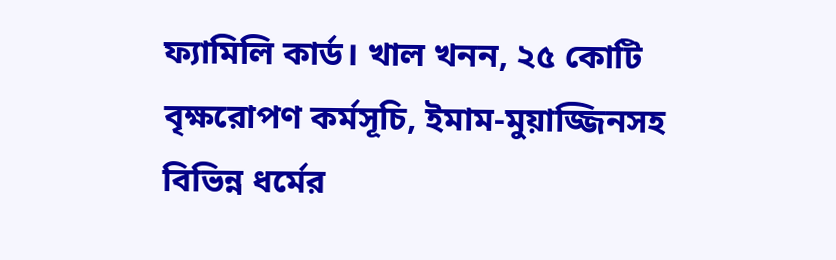ফ্যামিলি কার্ড। খাল খনন, ২৫ কোটি বৃক্ষরোপণ কর্মসূচি, ইমাম-মুয়াজ্জিনসহ বিভিন্ন ধর্মের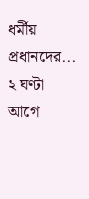ধর্মীয় প্রধানদের...
২ ঘণ্টা আগে